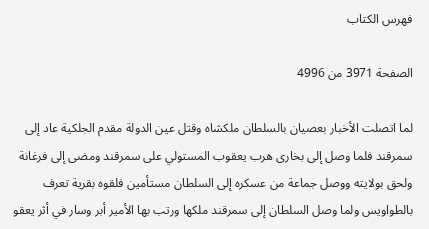فهرس الكتاب

الصفحة 3971 من 4996

لما اتصلت الأخبار بعصيان بالسلطان ملكشاه وقتل عين الدولة مقدم الجلكية عاد إلى سمرقند فلما وصل إلى بخارى هرب يعقوب المستولي على سمرقند ومضى إلى فرغانة ولحق بولايته ووصل جماعة من عسكره إلى السلطان مستأمين فلقوه بقرية تعرف بالطواويس ولما وصل السلطان إلى سمرقند ملكها ورتب بها الأمير أبر وسار في أثر يعقو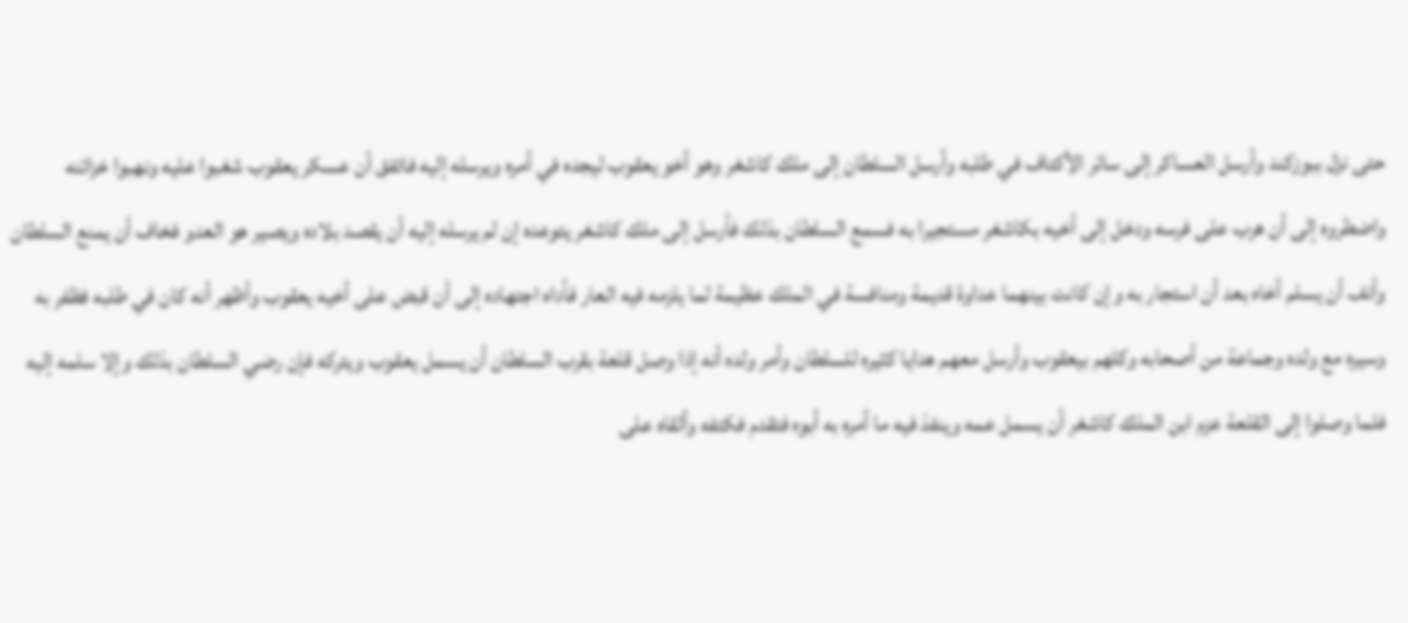حتى نزل ببوزكند وأرسل العساكر إلى سائر الأكتاف في طلبه وأرسل السلطان إلى ملك كاشغر وهو أخو يعقوب ليجده في أمره ويرسله إليه فاتفق أن عسكر يعقوب شغبوا عليه ونهبوا خزائنه واضطروه إلى أن هرب على فرسه ودخل إلى أخيه بكاشغر مستجيرا به فسمع السلطان بذلك فأرسل إلى ملك كاشغر يتوعده إن لم يرسله إليه أن يقصد بلاده ويصير هو العدو فخاف أن يمنع السلطان وأنف أن يسلم أخاه بعد أن استجار به وإن كانت بينهما عداوة قديمة ومنافسة في الملك عظيمة لما يلزمه فيه العار فأداه اجتهاده إلى أن قبض على أخيه يعقوب وأظهر أنه كان في طلبه فظفر به وسيره مع ولده وجماعة من أصحابه وكلهم بيعقوب وأرسل معهم هدايا كثيره للسلطان وأمر ولده أنه إذا وصل قلعة بقرب السلطان أن يسمل يعقوب ويتركه فإن رضي السلطان بذلك وإلا سلمه إليه فلما وصلوا إلى القلعة عزم ابن الملك كاشغر أن يسمل عمه وينفذ فيه ما أمره به أبوه فتقدم فكتفه وألقاه على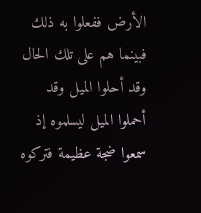الأرض ففعلوا به ذلك فبينما هم على تلك الحال وقد أحلوا الميل وقد أحملوا الميل ليسلموه إذ سمعوا ضجة عظيمة فتركوه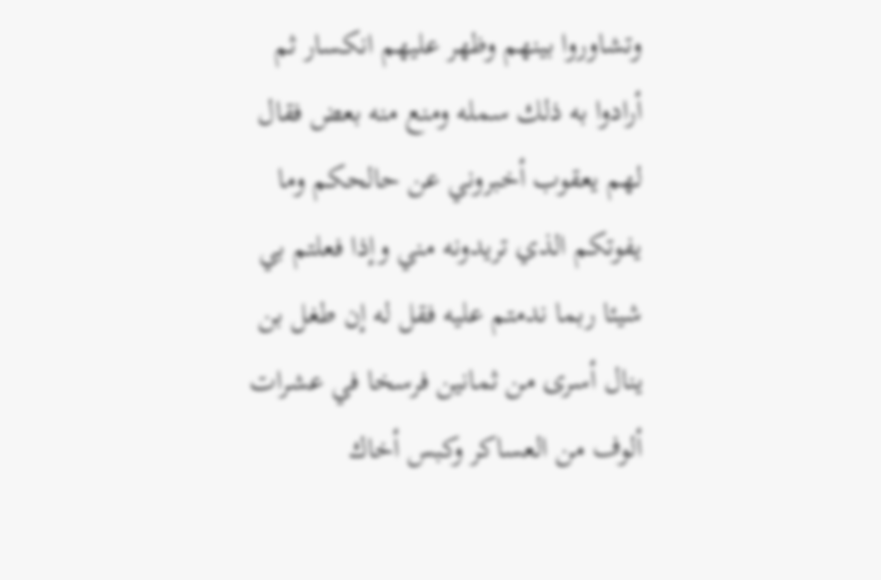وتشاوروا بينهم وظهر عليهم انكسار ثم أرادوا به ذلك سمله ومنع منه بعض فقال لهم يعقوب أخبروني عن حالحكم وما يفوتكم الذي تريدونه مني وإذا فعلتم بي شيئا ربما ندمتم عليه فقل له إن طغل بن ينال أسرى من ثمانين فرسخا في عشرات ألوف من العساكر وكبس أخاك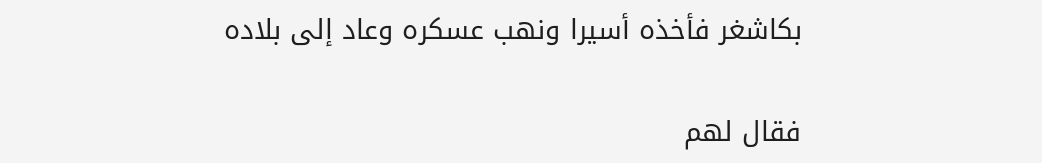بكاشغر فأخذه أسيرا ونهب عسكره وعاد إلى بلاده

فقال لهم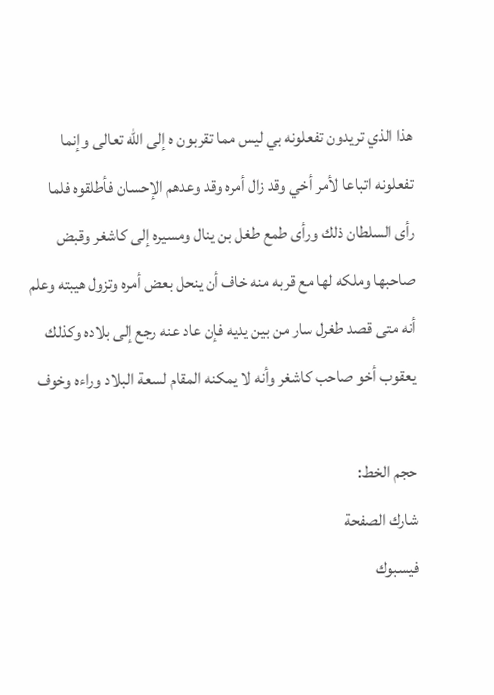هذا الذي تريدون تفعلونه بي ليس مما تقربون ه إلى الله تعالى وإنما تفعلونه اتباعا لأمر أخي وقد زال أمره وقد وعدهم الإحسان فأطلقوه فلما رأى السلطان ذلك ورأى طمع طغل بن ينال ومسيره إلى كاشغر وقبض صاحبها وملكه لها مع قربه منه خاف أن ينحل بعض أمره وتزول هيبته وعلم أنه متى قصد طغرل سار من بين يديه فإن عاد عنه رجع إلى بلاده وكذلك يعقوب أخو صاحب كاشغر وأنه لا يمكنه المقام لسعة البلاد وراءه وخوف

حجم الخط:
شارك الصفحة
فيسبوك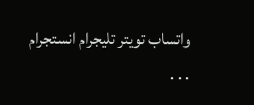واتساب تويتر تليجرام انستجرام
. . .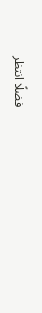فضلًا انتظر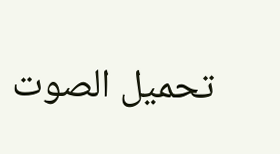تحميل الصوت